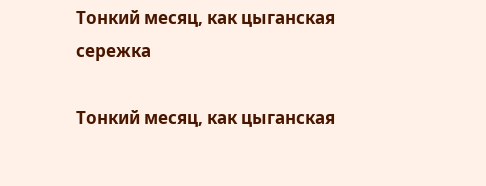Тонкий месяц, как цыганская сережка

Тонкий месяц, как цыганская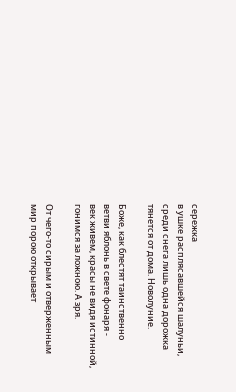сережка
в ушке расплясавшейся шалуньи,
среди снега лишь одна дорожка
тянется от дома. Новолуние.

Боже, как блестят таинственно
ветви яблонь в свете фонаря -
век живем, красы не видя истинной,
гонимся за ложною. А зря.

От чего-то сирым и отверженным
мир порою открывает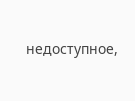недоступное,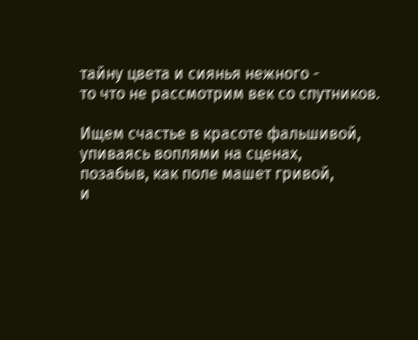тайну цвета и сиянья нежного -
то что не рассмотрим век со спутников.

Ищем счастье в красоте фальшивой,
упиваясь воплями на сценах,
позабыв, как поле машет гривой,
и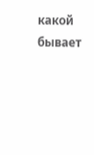какой бывает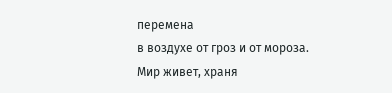перемена
в воздухе от гроз и от мороза.
Мир живет, храня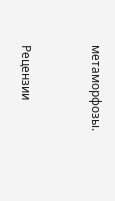метаморфозы.


Рецензии